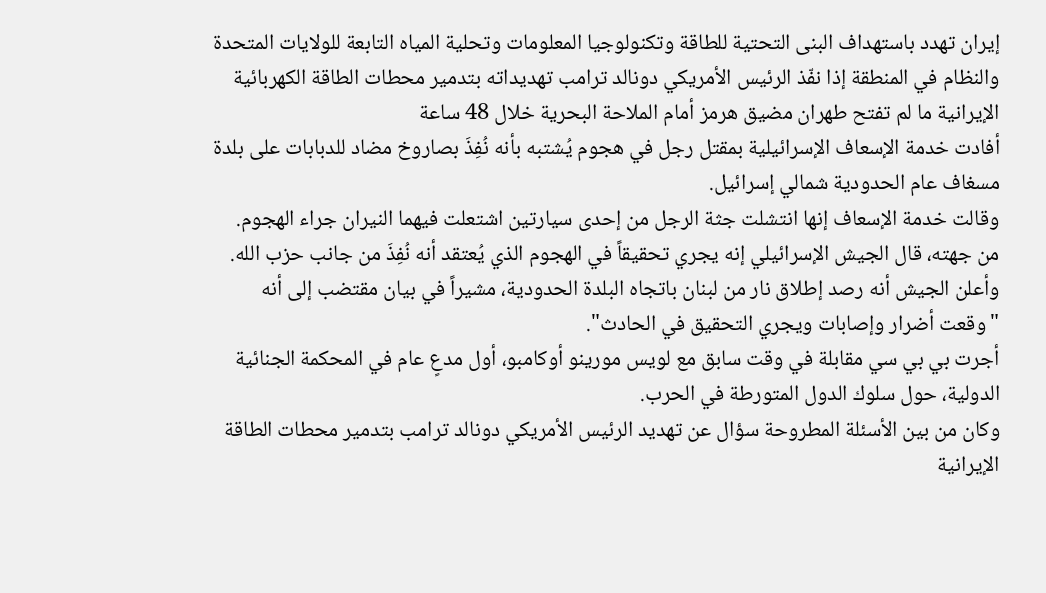إيران تهدد باستهداف البنى التحتية للطاقة وتكنولوجيا المعلومات وتحلية المياه التابعة للولايات المتحدة والنظام في المنطقة إذا نفّذ الرئيس الأمريكي دونالد ترامب تهديداته بتدمير محطات الطاقة الكهربائية الإيرانية ما لم تفتح طهران مضيق هرمز أمام الملاحة البحرية خلال 48 ساعة
أفادت خدمة الإسعاف الإسرائيلية بمقتل رجل في هجوم يُشتبه بأنه نُفِذَ بصاروخ مضاد للدبابات على بلدة مسغاف عام الحدودية شمالي إسرائيل.
وقالت خدمة الإسعاف إنها انتشلت جثة الرجل من إحدى سيارتين اشتعلت فيهما النيران جراء الهجوم.
من جهته، قال الجيش الإسرائيلي إنه يجري تحقيقاً في الهجوم الذي يُعتقد أنه نُفِذَ من جانب حزب الله.
وأعلن الجيش أنه رصد إطلاق نار من لبنان باتجاه البلدة الحدودية، مشيراً في بيان مقتضب إلى أنه "وقعت أضرار وإصابات ويجري التحقيق في الحادث".
أجرت بي بي سي مقابلة في وقت سابق مع لويس مورينو أوكامبو، أول مدعٍ عام في المحكمة الجنائية الدولية، حول سلوك الدول المتورطة في الحرب.
وكان من بين الأسئلة المطروحة سؤال عن تهديد الرئيس الأمريكي دونالد ترامب بتدمير محطات الطاقة الإيرانية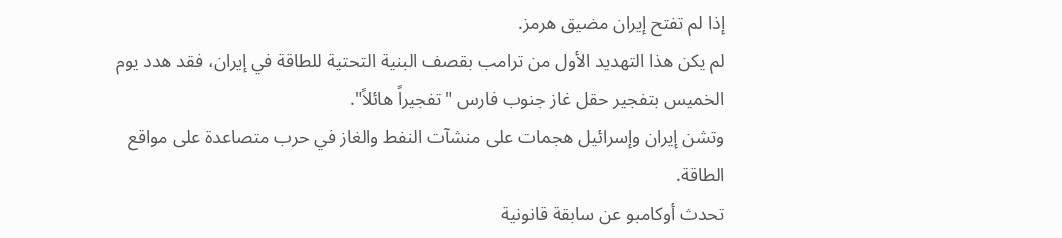إذا لم تفتح إيران مضيق هرمز.
لم يكن هذا التهديد الأول من ترامب بقصف البنية التحتية للطاقة في إيران، فقد هدد يوم الخميس بتفجير حقل غاز جنوب فارس "تفجيراً هائلاً".
وتشن إيران وإسرائيل هجمات على منشآت النفط والغاز في حرب متصاعدة على مواقع الطاقة.
تحدث أوكامبو عن سابقة قانونية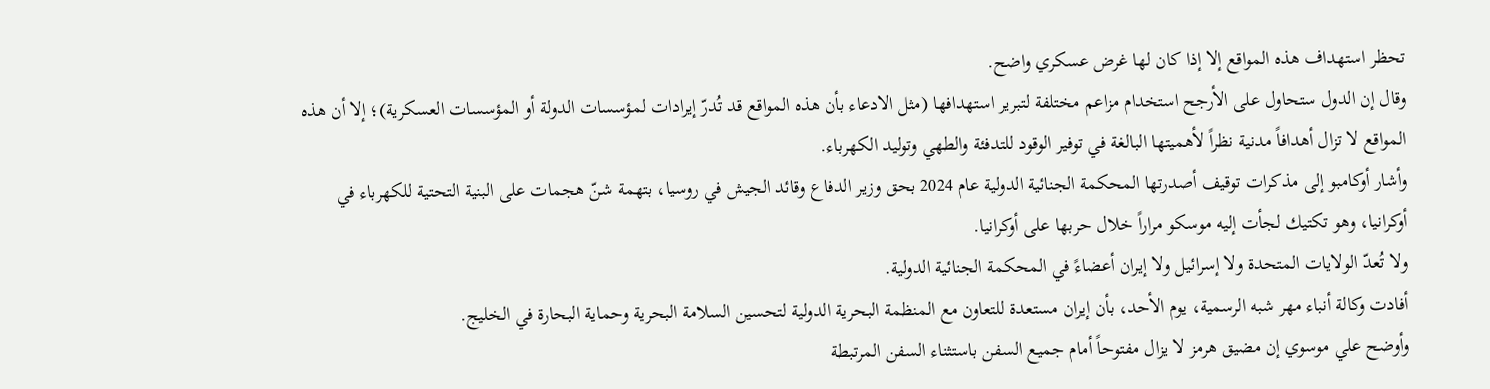تحظر استهداف هذه المواقع إلا إذا كان لها غرض عسكري واضح.
وقال إن الدول ستحاول على الأرجح استخدام مزاعم مختلفة لتبرير استهدافها (مثل الادعاء بأن هذه المواقع قد تُدرّ إيرادات لمؤسسات الدولة أو المؤسسات العسكرية)؛ إلا أن هذه المواقع لا تزال أهدافاً مدنية نظراً لأهميتها البالغة في توفير الوقود للتدفئة والطهي وتوليد الكهرباء.
وأشار أوكامبو إلى مذكرات توقيف أصدرتها المحكمة الجنائية الدولية عام 2024 بحق وزير الدفاع وقائد الجيش في روسيا، بتهمة شنّ هجمات على البنية التحتية للكهرباء في أوكرانيا، وهو تكتيك لجأت إليه موسكو مراراً خلال حربها على أوكرانيا.
ولا تُعدّ الولايات المتحدة ولا إسرائيل ولا إيران أعضاءً في المحكمة الجنائية الدولية.
أفادت وكالة أنباء مهر شبه الرسمية، يوم الأحد، بأن إيران مستعدة للتعاون مع المنظمة البحرية الدولية لتحسين السلامة البحرية وحماية البحارة في الخليج.
وأوضح علي موسوي إن مضيق هرمز لا يزال مفتوحاً أمام جميع السفن باستثناء السفن المرتبطة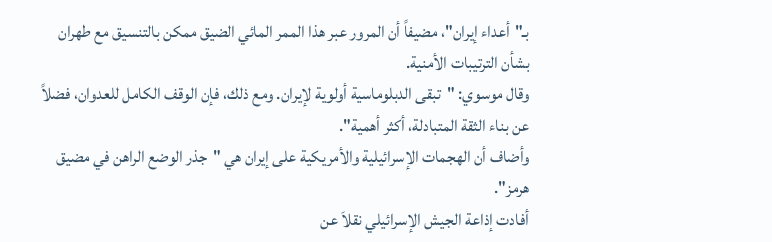بـ"أعداء إيران"، مضيفاً أن المرور عبر هذا الممر المائي الضيق ممكن بالتنسيق مع طهران بشأن الترتيبات الأمنية.
وقال موسوي: "تبقى الدبلوماسية أولوية لإيران. ومع ذلك، فإن الوقف الكامل للعدوان، فضلاً عن بناء الثقة المتبادلة، أكثر أهمية".
وأضاف أن الهجمات الإسرائيلية والأمريكية على إيران هي "جذر الوضع الراهن في مضيق هرمز".
أفادت إذاعة الجيش الإسرائيلي نقلاَ عن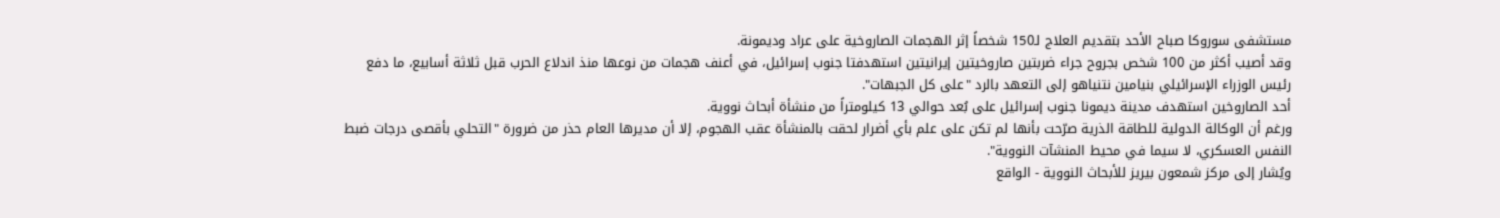مستشفى سوروكا صباح الأحد بتقديم العلاج لـ150 شخصاً إثر الهجمات الصاروخية على عراد وديمونة.
وقد أصيب أكثر من 100 شخص بجروح جراء ضربتين صاروخيتين إيرانيتين استهدفتا جنوب إسرائيل، في أعنف هجمات من نوعها منذ اندلاع الحرب قبل ثلاثة أسابيع، ما دفع رئيس الوزراء الإسرائيلي بنيامين نتنياهو إلى التعهد بالرد "على كل الجبهات".
أحد الصاروخين استهدف مدينة ديمونا جنوب إسرائيل على بُعد حوالي 13 كيلومتراً من منشأة أبحاث نووية.
ورغم أن الوكالة الدولية للطاقة الذرية صرّحت بأنها لم تكن على علم بأي أضرار لحقت بالمنشأة عقب الهجوم، إلا أن مديرها العام حذر من ضرورة "التحلي بأقصى درجات ضبط النفس العسكري، لا سيما في محيط المنشآت النووية".
ويُشار إلى مركز شمعون بيريز للأبحاث النووية - الواقع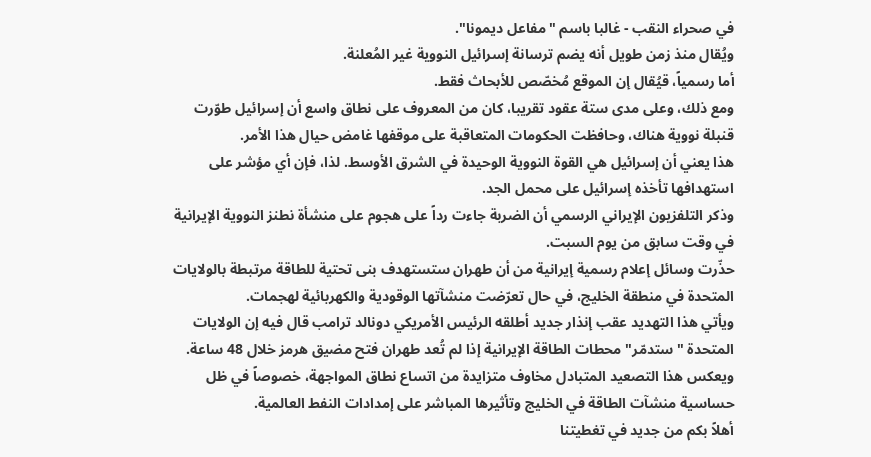في صحراء النقب - غالبا باسم "مفاعل ديمونا".
ويُقال منذ زمن طويل أنه يضم ترسانة إسرائيل النووية غير المُعلنة.
أما رسمياً، قيُقال إن الموقع مُخصّص للأبحاث فقط.
ومع ذلك، وعلى مدى ستة عقود تقريبا، كان من المعروف على نطاق واسع أن إسرائيل طوّرت قنبلة نووية هناك، وحافظت الحكومات المتعاقبة على موقفها غامض حيال هذا الأمر.
هذا يعني أن إسرائيل هي القوة النووية الوحيدة في الشرق الأوسط. لذا، فإن أي مؤشر على استهدافها تأخذه إسرائيل على محمل الجد.
وذكر التلفزيون الإيراني الرسمي أن الضربة جاءت رداً على هجوم على منشأة نطنز النووية الإيرانية في وقت سابق من يوم السبت.
حذّرت وسائل إعلام رسمية إيرانية من أن طهران ستستهدف بنى تحتية للطاقة مرتبطة بالولايات المتحدة في منطقة الخليج، في حال تعرّضت منشآتها الوقودية والكهربائية لهجمات.
ويأتي هذا التهديد عقب إنذار جديد أطلقه الرئيس الأمريكي دونالد ترامب قال فيه إن الولايات المتحدة "ستدمّر" محطات الطاقة الإيرانية إذا لم تُعد طهران فتح مضيق هرمز خلال 48 ساعة.
ويعكس هذا التصعيد المتبادل مخاوف متزايدة من اتساع نطاق المواجهة، خصوصاً في ظل حساسية منشآت الطاقة في الخليج وتأثيرها المباشر على إمدادات النفط العالمية.
أهلاً بكم من جديد في تغطيتنا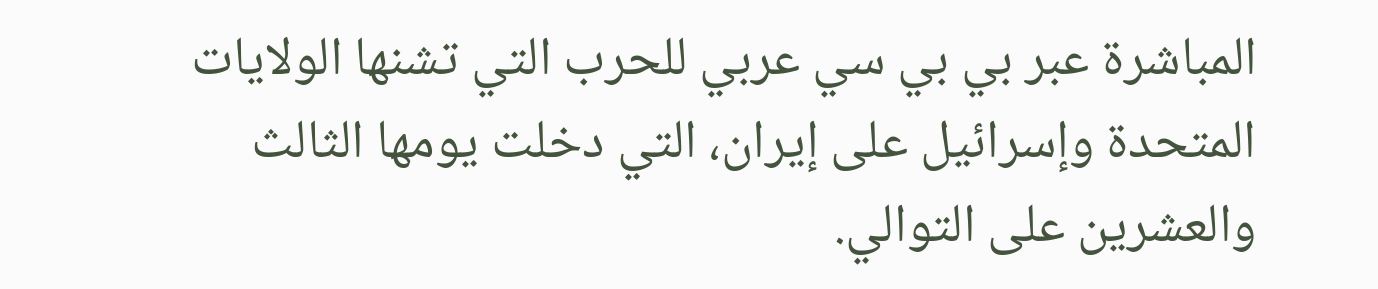المباشرة عبر بي بي سي عربي للحرب التي تشنها الولايات المتحدة وإسرائيل على إيران، التي دخلت يومها الثالث والعشرين على التوالي.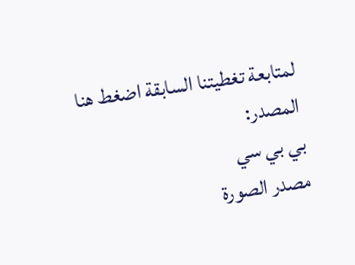لمتابعة تغطيتنا السابقة اضغط هنا
المصدر:
بي بي سي
مصدر الصورة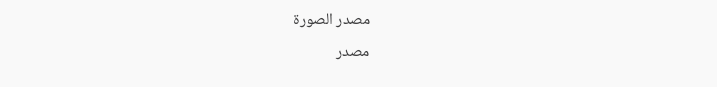مصدر الصورة
مصدر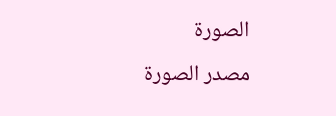الصورة
مصدر الصورة